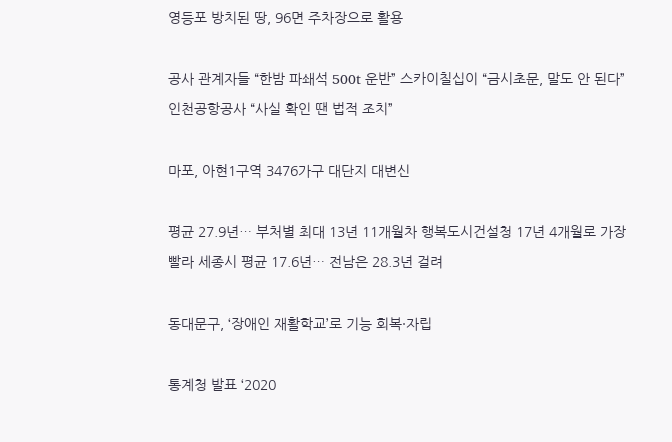영등포 방치된 땅, 96면 주차장으로 활용

공사 관계자들 “한밤 파쇄석 500t 운반” 스카이칠십이 “금시초문, 말도 안 된다” 인천공항공사 “사실 확인 땐 법적 조치”

마포, 아현1구역 3476가구 대단지 대변신

평균 27.9년… 부처별 최대 13년 11개월차 행복도시건설청 17년 4개월로 가장 빨라 세종시 평균 17.6년… 전남은 28.3년 걸려

동대문구, ‘장애인 재활학교’로 기능 회복·자립

통계청 발표 ‘2020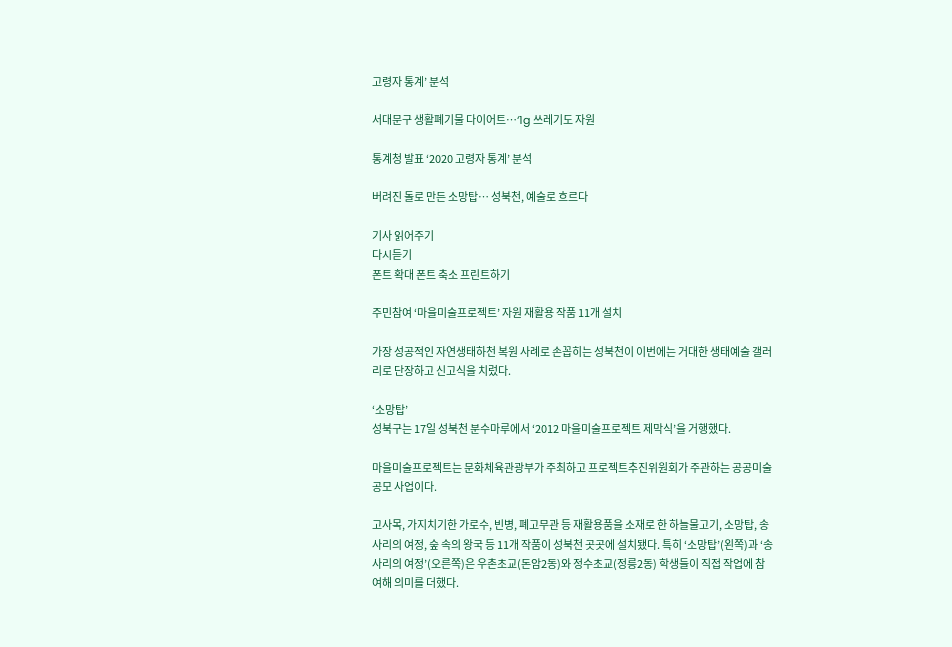고령자 통계’ 분석

서대문구 생활폐기물 다이어트…‘1g 쓰레기도 자원

통계청 발표 ‘2020 고령자 통계’ 분석

버려진 돌로 만든 소망탑… 성북천, 예술로 흐르다

기사 읽어주기
다시듣기
폰트 확대 폰트 축소 프린트하기

주민참여 ‘마을미술프로젝트’ 자원 재활용 작품 11개 설치

가장 성공적인 자연생태하천 복원 사례로 손꼽히는 성북천이 이번에는 거대한 생태예술 갤러리로 단장하고 신고식을 치렀다.

‘소망탑’
성북구는 17일 성북천 분수마루에서 ‘2012 마을미술프로젝트 제막식’을 거행했다.

마을미술프로젝트는 문화체육관광부가 주최하고 프로젝트추진위원회가 주관하는 공공미술 공모 사업이다.

고사목, 가지치기한 가로수, 빈병, 폐고무관 등 재활용품을 소재로 한 하늘물고기, 소망탑, 송사리의 여정, 숲 속의 왕국 등 11개 작품이 성북천 곳곳에 설치됐다. 특히 ‘소망탑’(왼쪽)과 ‘송사리의 여정’(오른쪽)은 우촌초교(돈암2동)와 정수초교(정릉2동) 학생들이 직접 작업에 참여해 의미를 더했다.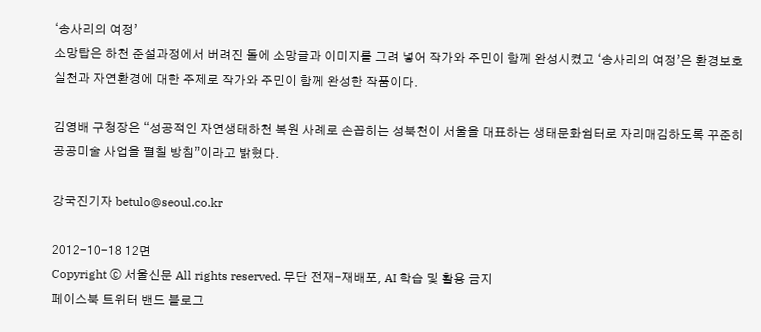‘송사리의 여정’
소망탑은 하천 준설과정에서 버려진 돌에 소망글과 이미지를 그려 넣어 작가와 주민이 함께 완성시켰고 ‘송사리의 여정’은 환경보호 실천과 자연환경에 대한 주제로 작가와 주민이 함께 완성한 작품이다.

김영배 구청장은 “성공적인 자연생태하천 복원 사례로 손꼽히는 성북천이 서울을 대표하는 생태문화쉼터로 자리매김하도록 꾸준히 공공미술 사업을 펼칠 방침”이라고 밝혔다.

강국진기자 betulo@seoul.co.kr

2012-10-18 12면
Copyright ⓒ 서울신문 All rights reserved. 무단 전재-재배포, AI 학습 및 활용 금지
페이스북 트위터 밴드 블로그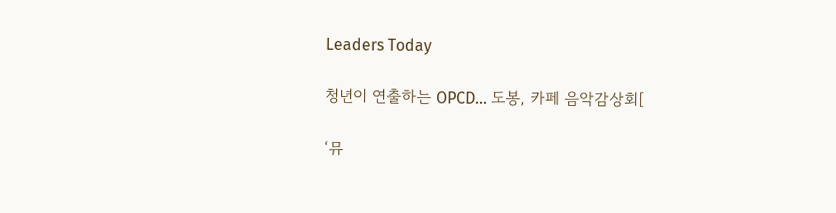Leaders Today

청년이 연출하는 OPCD… 도봉, 카페 음악감상회[

‘뮤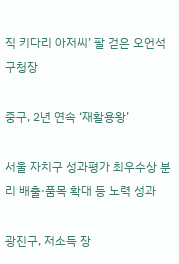직 키다리 아저씨’ 팔 걷은 오언석 구청장

중구, 2년 연속 ‘재활용왕’

서울 자치구 성과평가 최우수상 분리 배출·품목 확대 등 노력 성과

광진구, 저소득 장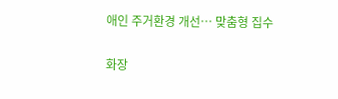애인 주거환경 개선… 맞춤형 집수

화장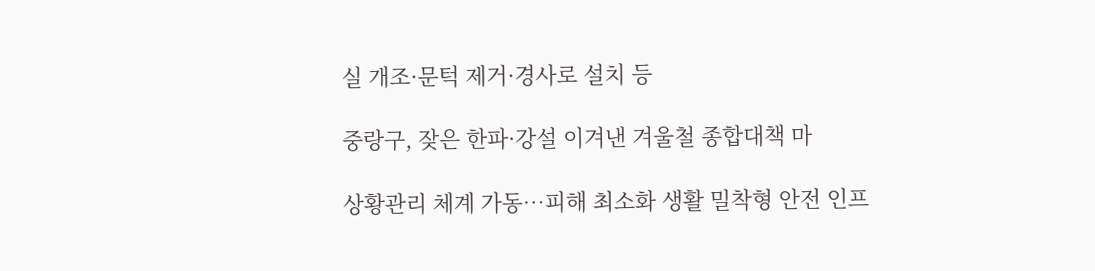실 개조·문턱 제거·경사로 설치 등

중랑구, 잦은 한파·강설 이겨낸 겨울철 종합대책 마

상황관리 체계 가동…피해 최소화 생활 밀착형 안전 인프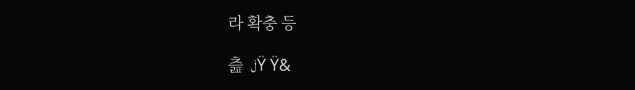라 확충 등

츮  ڶŸ Ÿ&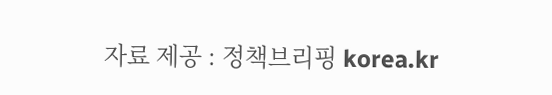자료 제공 : 정책브리핑 korea.kr